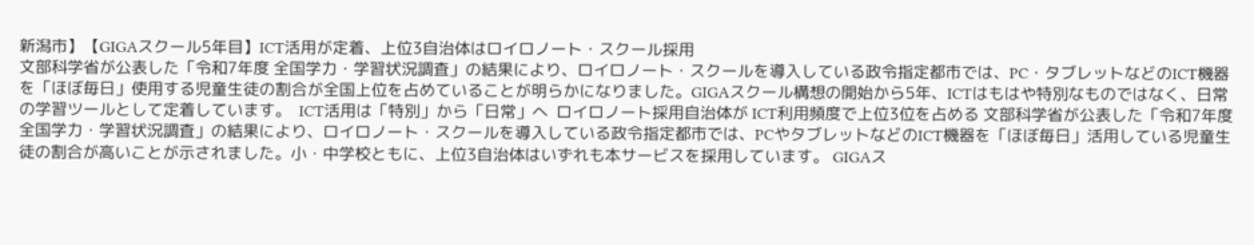新潟市】【GIGAスクール5年目】ICT活用が定着、上位3自治体はロイロノート・スクール採用
文部科学省が公表した「令和7年度 全国学力・学習状況調査」の結果により、ロイロノート・スクールを導入している政令指定都市では、PC・タブレットなどのICT機器を「ほぼ毎日」使用する児童生徒の割合が全国上位を占めていることが明らかになりました。GIGAスクール構想の開始から5年、ICTはもはや特別なものではなく、日常の学習ツールとして定着しています。  ICT活用は「特別」から「日常」へ  ロイロノート採用自治体が ICT利用頻度で上位3位を占める 文部科学省が公表した「令和7年度 全国学力・学習状況調査」の結果により、ロイロノート・スクールを導入している政令指定都市では、PCやタブレットなどのICT機器を「ほぼ毎日」活用している児童生徒の割合が高いことが示されました。小・中学校ともに、上位3自治体はいずれも本サービスを採用しています。 GIGAス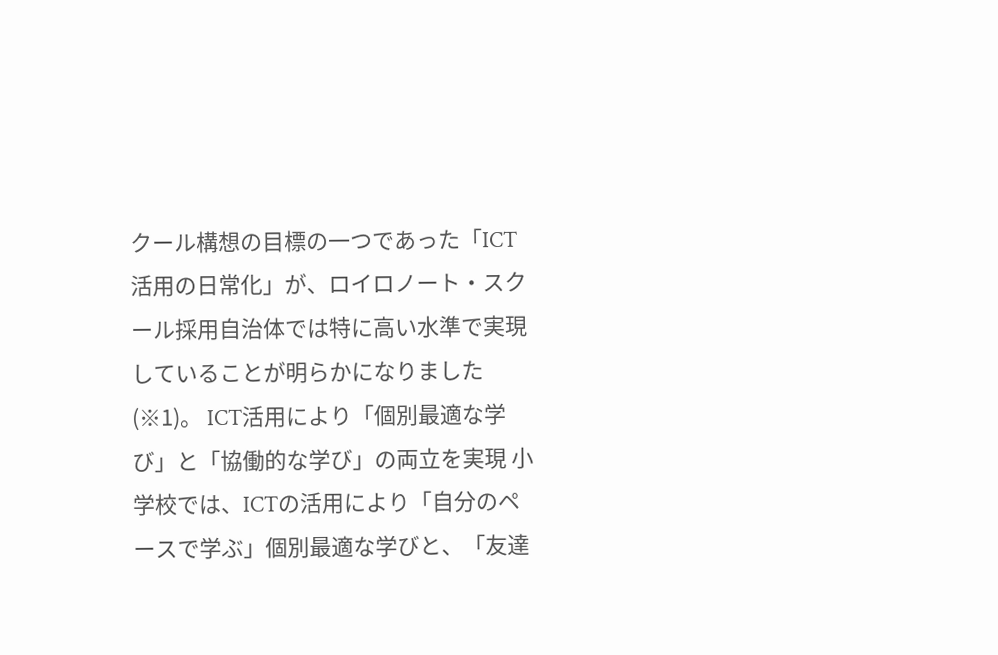クール構想の目標の一つであった「ICT活用の日常化」が、ロイロノート・スクール採用自治体では特に高い水準で実現していることが明らかになりました(※1)。 ICT活用により「個別最適な学び」と「協働的な学び」の両立を実現 小学校では、ICTの活用により「自分のペースで学ぶ」個別最適な学びと、「友達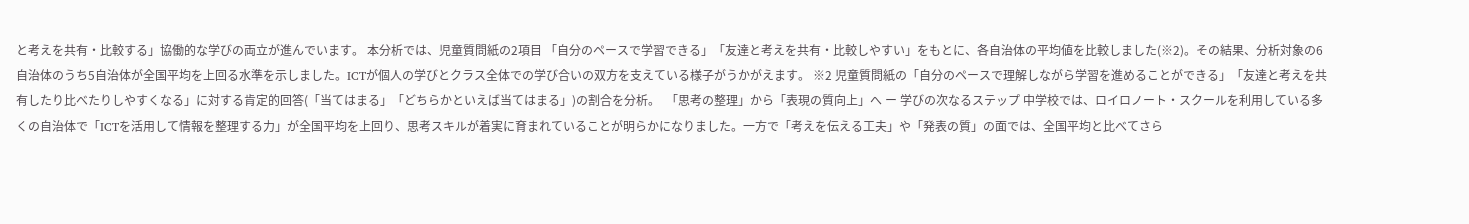と考えを共有・比較する」協働的な学びの両立が進んでいます。 本分析では、児童質問紙の2項目 「自分のペースで学習できる」「友達と考えを共有・比較しやすい」をもとに、各自治体の平均値を比較しました(※2)。その結果、分析対象の6自治体のうち5自治体が全国平均を上回る水準を示しました。ICTが個人の学びとクラス全体での学び合いの双方を支えている様子がうかがえます。 ※2 児童質問紙の「自分のペースで理解しながら学習を進めることができる」「友達と考えを共有したり比べたりしやすくなる」に対する肯定的回答(「当てはまる」「どちらかといえば当てはまる」)の割合を分析。  「思考の整理」から「表現の質向上」へ ー 学びの次なるステップ 中学校では、ロイロノート・スクールを利用している多くの自治体で「ICTを活用して情報を整理する力」が全国平均を上回り、思考スキルが着実に育まれていることが明らかになりました。一方で「考えを伝える工夫」や「発表の質」の面では、全国平均と比べてさら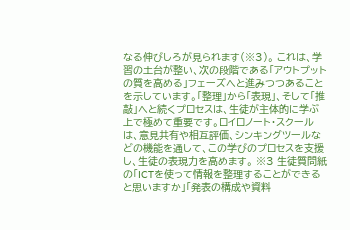なる伸びしろが見られます(※3)。 これは、学習の土台が整い、次の段階である「アウトプットの質を高める」フェーズへと進みつつあることを示しています。「整理」から「表現」、そして「推敲」へと続くプロセスは、生徒が主体的に学ぶ上で極めて重要です。ロイロノート・スクールは、意見共有や相互評価、シンキングツールなどの機能を通して、この学びのプロセスを支援し、生徒の表現力を高めます。 ※3 生徒質問紙の「ICTを使って情報を整理することができると思いますか」「発表の構成や資料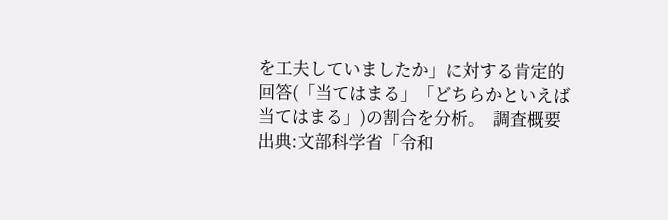を工夫していましたか」に対する肯定的回答(「当てはまる」「どちらかといえば当てはまる」)の割合を分析。  調査概要 出典:文部科学省「令和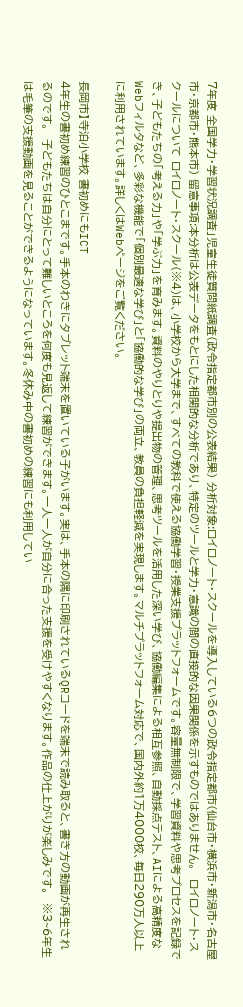7年度 全国学力・学習状況調査」児童生徒質問紙調査(政令指定都市別の公表結果) 分析対象:ロイロノート・スクールを導入している6つの政令指定都市(仙台市・横浜市・新潟市・名古屋市・京都市・熊本市) 留意事項:本分析は公表データをもとにした相関的な分析であり、特定のツールと学力・意識の間の直接的な因果関係を示すものではありません。  ロイロノート・スクールについて ロイロノート・スクール(※4)は、小学校から大学まで、すべての教科で使える協働学習・授業支援プラットフォームです。容量無制限で、学習資料や思考プロセスを記録でき、子どもたちの「考える力」や「学ぶ力」を育みます。資料のやりとりや提出物の管理、思考ツールを活用した深い学び、協働編集による相互参照、自動採点テスト、AIによる高精度なWebフィルタなど、多彩な機能で「個別最適な学び」と「協働的な学び」の両立、教員の負担軽減を実現します。マルチプラットフォーム対応で、国内外約1万4000校、毎日290万人以上に利用されています。詳しくはWebページをご覧ください。

長岡市】寺泊小学校 書初めにもICT
4年生の書初め練習のひとこまです。手本のわきにタブレット端末を置いている子がいます。実は、手本の隅に印刷されているQRコードを端末で読み取ると、書き方の動画が再生されるのです。  子どもたちは自分にとって難しいところを何度も見返して練習ができます。一人一人が自分に合った支援を受けやすくなります。作品の仕上がりが楽しみです。  ※3~6年生は毛筆の支援動画を見ることができるようになっています。冬休み中の書初めの練習にも利用してい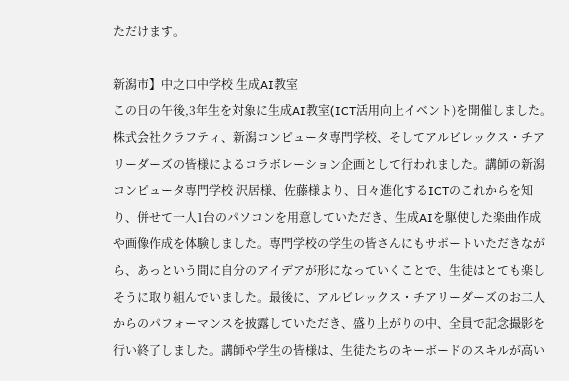ただけます。

新潟市】中之口中学校 生成AI教室
この日の午後,3年生を対象に生成AI教室(ICT活用向上イベント)を開催しました。株式会社クラフティ、新潟コンピュータ専門学校、そしてアルビレックス・チアリーダーズの皆様によるコラボレーション企画として行われました。講師の新潟コンピュータ専門学校 沢居様、佐藤様より、日々進化するICTのこれからを知り、併せて一人1台のパソコンを用意していただき、生成AIを駆使した楽曲作成や画像作成を体験しました。専門学校の学生の皆さんにもサポートいただきながら、あっという間に自分のアイデアが形になっていくことで、生徒はとても楽しそうに取り組んでいました。最後に、アルビレックス・チアリーダーズのお二人からのパフォーマンスを披露していただき、盛り上がりの中、全員で記念撮影を行い終了しました。講師や学生の皆様は、生徒たちのキーボードのスキルが高い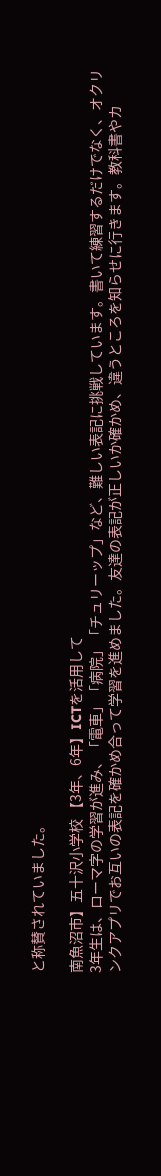と称賛されていました。

南魚沼市】五十沢小学校 【3年、6年】ICTを活用して
3年生は、ローマ字の学習が進み、「電車」「病院」「チュリーップ」など、難しい表記に挑戦しています。書いて練習するだけでなく、オクリンクアプリでお互いの表記を確かめ合って学習を進めました。友達の表記が正しいか確かめ、違うところを知らせに行きます。教科書やカ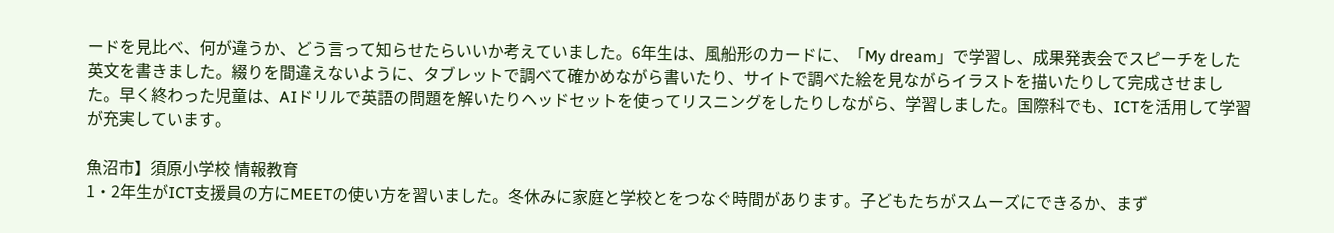ードを見比べ、何が違うか、どう言って知らせたらいいか考えていました。6年生は、風船形のカードに、「My dream」で学習し、成果発表会でスピーチをした英文を書きました。綴りを間違えないように、タブレットで調べて確かめながら書いたり、サイトで調べた絵を見ながらイラストを描いたりして完成させました。早く終わった児童は、AIドリルで英語の問題を解いたりヘッドセットを使ってリスニングをしたりしながら、学習しました。国際科でも、ICTを活用して学習が充実しています。

魚沼市】須原小学校 情報教育
1・2年生がICT支援員の方にMEETの使い方を習いました。冬休みに家庭と学校とをつなぐ時間があります。子どもたちがスムーズにできるか、まず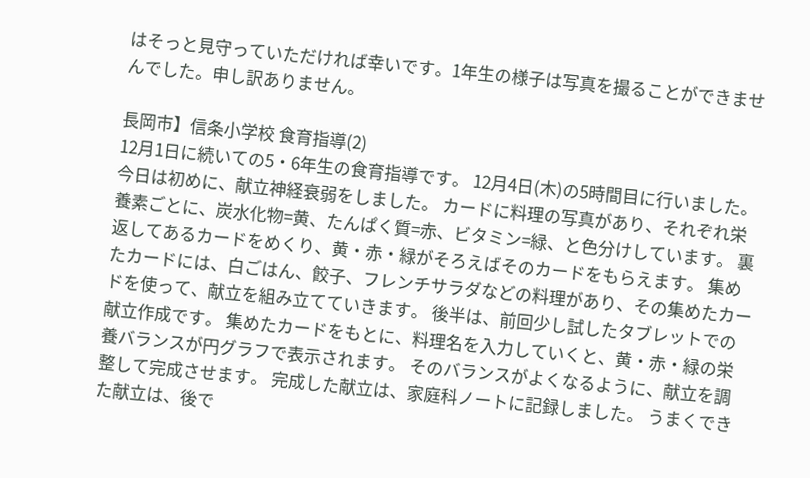はそっと見守っていただければ幸いです。1年生の様子は写真を撮ることができませんでした。申し訳ありません。

長岡市】信条小学校 食育指導(2)
12月1日に続いての5・6年生の食育指導です。 12月4日(木)の5時間目に行いました。 今日は初めに、献立神経衰弱をしました。 カードに料理の写真があり、それぞれ栄養素ごとに、炭水化物=黄、たんぱく質=赤、ビタミン=緑、と色分けしています。 裏返してあるカードをめくり、黄・赤・緑がそろえばそのカードをもらえます。 集めたカードには、白ごはん、餃子、フレンチサラダなどの料理があり、その集めたカードを使って、献立を組み立てていきます。 後半は、前回少し試したタブレットでの献立作成です。 集めたカードをもとに、料理名を入力していくと、黄・赤・緑の栄養バランスが円グラフで表示されます。 そのバランスがよくなるように、献立を調整して完成させます。 完成した献立は、家庭科ノートに記録しました。 うまくできた献立は、後で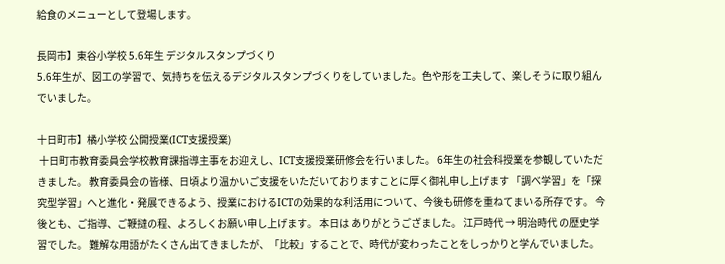給食のメニューとして登場します。

長岡市】東谷小学校 5.6年生 デジタルスタンプづくり
5.6年生が、図工の学習で、気持ちを伝えるデジタルスタンプづくりをしていました。色や形を工夫して、楽しそうに取り組んでいました。

十日町市】橘小学校 公開授業(ICT支援授業)
 十日町市教育委員会学校教育課指導主事をお迎えし、ICT支援授業研修会を行いました。 6年生の社会科授業を参観していただきました。 教育委員会の皆様、日頃より温かいご支援をいただいておりますことに厚く御礼申し上げます 「調べ学習」を「探究型学習」へと進化・発展できるよう、授業におけるICTの効果的な利活用について、今後も研修を重ねてまいる所存です。 今後とも、ご指導、ご鞭撻の程、よろしくお願い申し上げます。 本日は ありがとうござました。 江戸時代 → 明治時代 の歴史学習でした。 難解な用語がたくさん出てきましたが、「比較」することで、時代が変わったことをしっかりと学んでいました。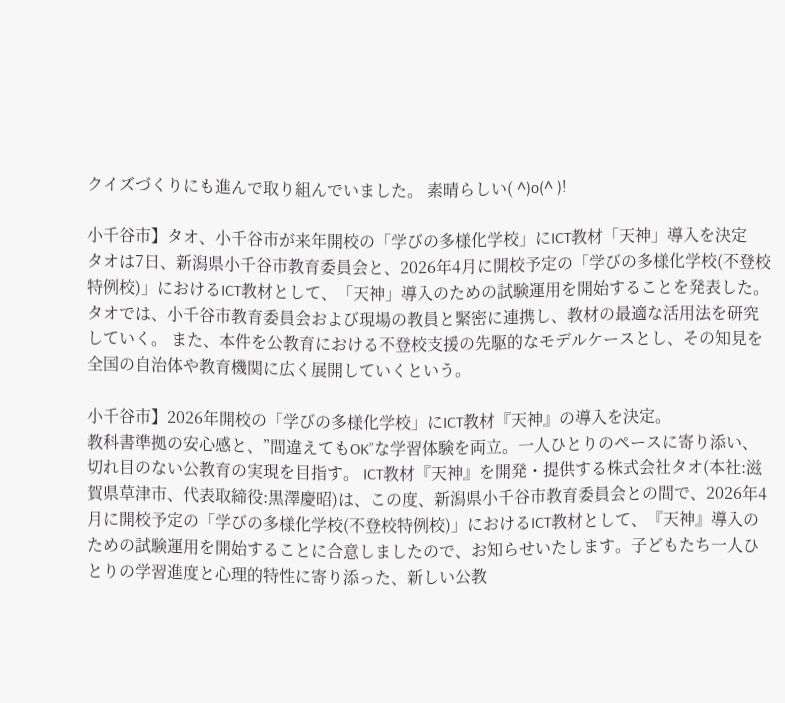クイズづくりにも進んで取り組んでいました。 素晴らしい( ^)o(^ )!

小千谷市】タオ、小千谷市が来年開校の「学びの多様化学校」にICT教材「天神」導入を決定
タオは7日、新潟県小千谷市教育委員会と、2026年4月に開校予定の「学びの多様化学校(不登校特例校)」におけるICT教材として、「天神」導入のための試験運用を開始することを発表した。 タオでは、小千谷市教育委員会および現場の教員と緊密に連携し、教材の最適な活用法を研究していく。 また、本件を公教育における不登校支援の先駆的なモデルケースとし、その知見を全国の自治体や教育機関に広く展開していくという。

小千谷市】2026年開校の「学びの多様化学校」にICT教材『天神』の導入を決定。
教科書準拠の安心感と、”間違えてもOK”な学習体験を両立。一人ひとりのペースに寄り添い、切れ目のない公教育の実現を目指す。 ICT教材『天神』を開発・提供する株式会社タオ(本社:滋賀県草津市、代表取締役:黒澤慶昭)は、この度、新潟県小千谷市教育委員会との間で、2026年4月に開校予定の「学びの多様化学校(不登校特例校)」におけるICT教材として、『天神』導入のための試験運用を開始することに合意しましたので、お知らせいたします。子どもたち一人ひとりの学習進度と心理的特性に寄り添った、新しい公教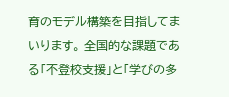育のモデル構築を目指してまいります。 全国的な課題である「不登校支援」と「学びの多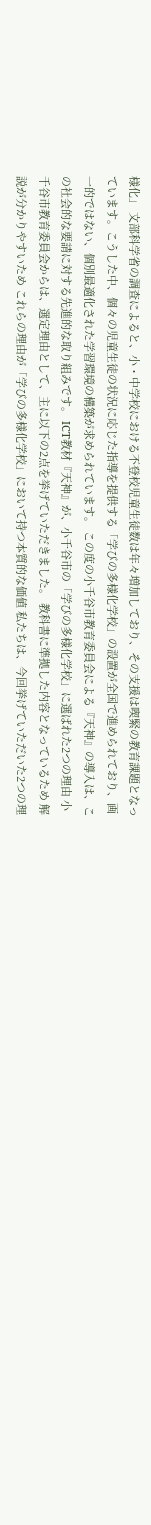様化」 文部科学省の調査によると、小・中学校における不登校児童生徒数は年々増加しており、その支援は喫緊の教育課題となっています。こうした中、個々の児童生徒の状況に応じた指導を提供する「学びの多様化学校」の設置が全国で進められており、画一的ではない、個別最適化された学習環境の構築が求められています。 この度の小千谷市教育委員会による『天神』の導入は、この社会的な要請に対する先進的な取り組みです。 ICT教材『天神』が、小千谷市の「学びの多様化学校」に選ばれた2つの理由 小千谷市教育委員会からは、選定理由として、主に以下の2点を挙げていただきました。 教科書に準拠した内容となっているため 解説が分かりやすいため これらの理由が「学びの多様化学校」において持つ本質的な価値 私たちは、今回挙げていただいた2つの理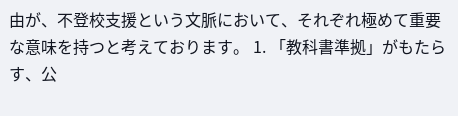由が、不登校支援という文脈において、それぞれ極めて重要な意味を持つと考えております。 1. 「教科書準拠」がもたらす、公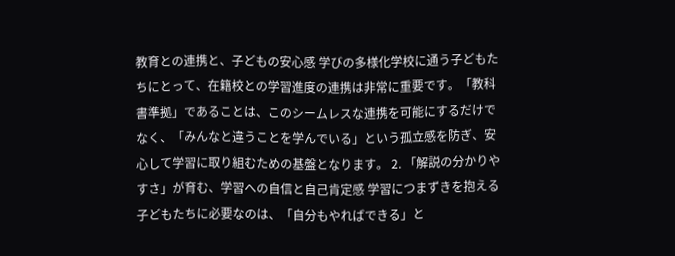教育との連携と、子どもの安心感 学びの多様化学校に通う子どもたちにとって、在籍校との学習進度の連携は非常に重要です。「教科書準拠」であることは、このシームレスな連携を可能にするだけでなく、「みんなと違うことを学んでいる」という孤立感を防ぎ、安心して学習に取り組むための基盤となります。 2. 「解説の分かりやすさ」が育む、学習への自信と自己肯定感 学習につまずきを抱える子どもたちに必要なのは、「自分もやればできる」と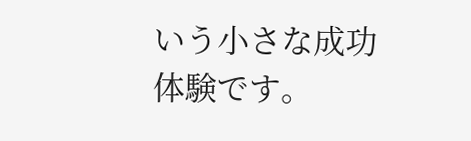いう小さな成功体験です。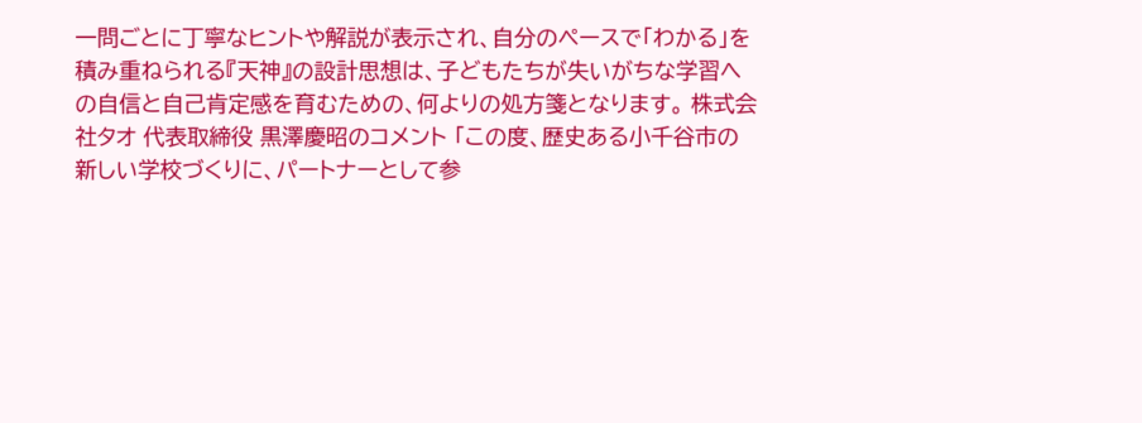一問ごとに丁寧なヒントや解説が表示され、自分のペースで「わかる」を積み重ねられる『天神』の設計思想は、子どもたちが失いがちな学習への自信と自己肯定感を育むための、何よりの処方箋となります。 株式会社タオ 代表取締役 黒澤慶昭のコメント 「この度、歴史ある小千谷市の新しい学校づくりに、パートナーとして参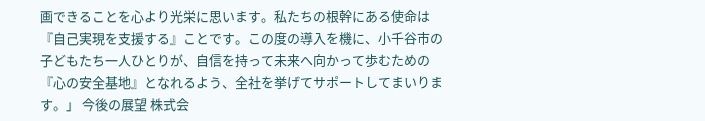画できることを心より光栄に思います。私たちの根幹にある使命は『自己実現を支援する』ことです。この度の導入を機に、小千谷市の子どもたち一人ひとりが、自信を持って未来へ向かって歩むための『心の安全基地』となれるよう、全社を挙げてサポートしてまいります。」 今後の展望 株式会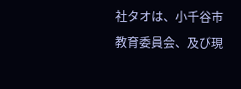社タオは、小千谷市教育委員会、及び現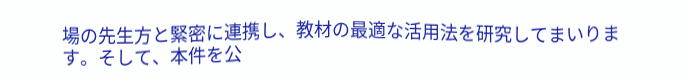場の先生方と緊密に連携し、教材の最適な活用法を研究してまいります。そして、本件を公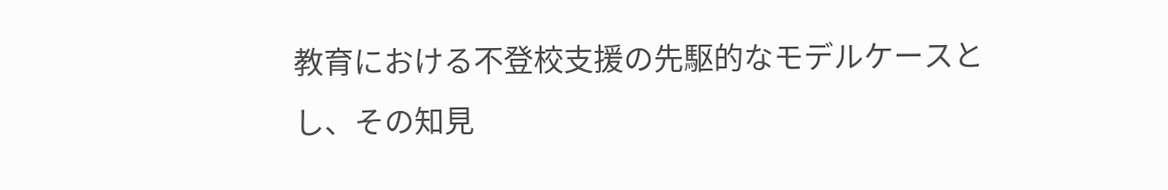教育における不登校支援の先駆的なモデルケースとし、その知見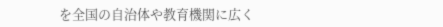を全国の自治体や教育機関に広く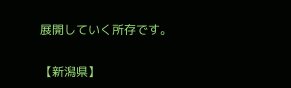展開していく所存です。

【新潟県】